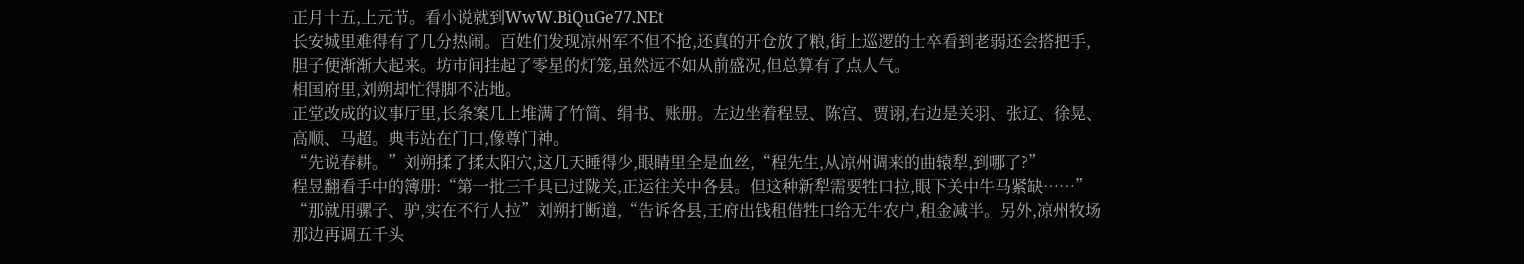正月十五,上元节。看小说就到WwW.BiQuGe77.NEt
长安城里难得有了几分热闹。百姓们发现凉州军不但不抢,还真的开仓放了粮,街上巡逻的士卒看到老弱还会搭把手,胆子便渐渐大起来。坊市间挂起了零星的灯笼,虽然远不如从前盛况,但总算有了点人气。
相国府里,刘朔却忙得脚不沾地。
正堂改成的议事厅里,长条案几上堆满了竹简、绢书、账册。左边坐着程昱、陈宫、贾诩,右边是关羽、张辽、徐晃、高顺、马超。典韦站在门口,像尊门神。
“先说春耕。”刘朔揉了揉太阳穴,这几天睡得少,眼睛里全是血丝,“程先生,从凉州调来的曲辕犁,到哪了?”
程昱翻看手中的簿册:“第一批三千具已过陇关,正运往关中各县。但这种新犁需要牲口拉,眼下关中牛马紧缺……”
“那就用骡子、驴,实在不行人拉”刘朔打断道,“告诉各县,王府出钱租借牲口给无牛农户,租金减半。另外,凉州牧场那边再调五千头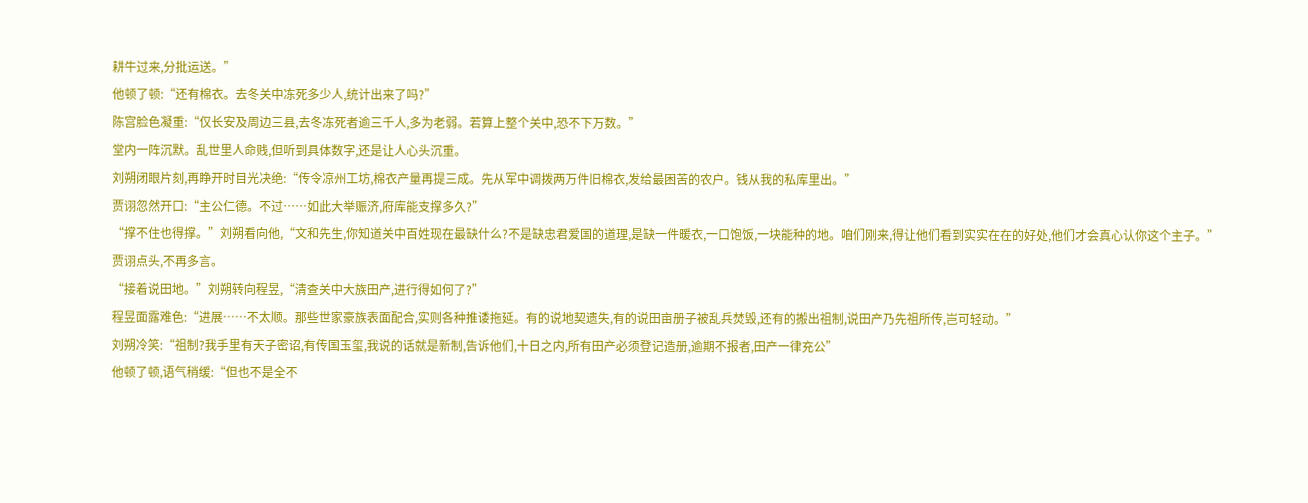耕牛过来,分批运送。”
他顿了顿:“还有棉衣。去冬关中冻死多少人,统计出来了吗?”
陈宫脸色凝重:“仅长安及周边三县,去冬冻死者逾三千人,多为老弱。若算上整个关中,恐不下万数。”
堂内一阵沉默。乱世里人命贱,但听到具体数字,还是让人心头沉重。
刘朔闭眼片刻,再睁开时目光决绝:“传令凉州工坊,棉衣产量再提三成。先从军中调拨两万件旧棉衣,发给最困苦的农户。钱从我的私库里出。”
贾诩忽然开口:“主公仁德。不过……如此大举赈济,府库能支撑多久?”
“撑不住也得撑。”刘朔看向他,“文和先生,你知道关中百姓现在最缺什么?不是缺忠君爱国的道理,是缺一件暖衣,一口饱饭,一块能种的地。咱们刚来,得让他们看到实实在在的好处,他们才会真心认你这个主子。”
贾诩点头,不再多言。
“接着说田地。”刘朔转向程昱,“清查关中大族田产,进行得如何了?”
程昱面露难色:“进展……不太顺。那些世家豪族表面配合,实则各种推诿拖延。有的说地契遗失,有的说田亩册子被乱兵焚毁,还有的搬出祖制,说田产乃先祖所传,岂可轻动。”
刘朔冷笑:“祖制?我手里有天子密诏,有传国玉玺,我说的话就是新制,告诉他们,十日之内,所有田产必须登记造册,逾期不报者,田产一律充公”
他顿了顿,语气稍缓:“但也不是全不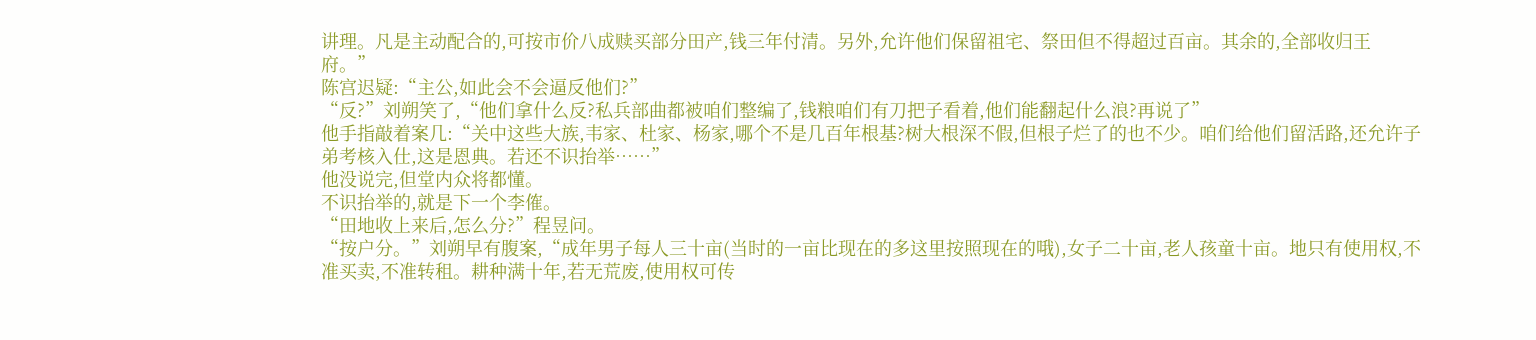讲理。凡是主动配合的,可按市价八成赎买部分田产,钱三年付清。另外,允许他们保留祖宅、祭田但不得超过百亩。其余的,全部收归王府。”
陈宫迟疑:“主公,如此会不会逼反他们?”
“反?”刘朔笑了,“他们拿什么反?私兵部曲都被咱们整编了,钱粮咱们有刀把子看着,他们能翻起什么浪?再说了”
他手指敲着案几:“关中这些大族,韦家、杜家、杨家,哪个不是几百年根基?树大根深不假,但根子烂了的也不少。咱们给他们留活路,还允许子弟考核入仕,这是恩典。若还不识抬举……”
他没说完,但堂内众将都懂。
不识抬举的,就是下一个李傕。
“田地收上来后,怎么分?”程昱问。
“按户分。”刘朔早有腹案,“成年男子每人三十亩(当时的一亩比现在的多这里按照现在的哦),女子二十亩,老人孩童十亩。地只有使用权,不准买卖,不准转租。耕种满十年,若无荒废,使用权可传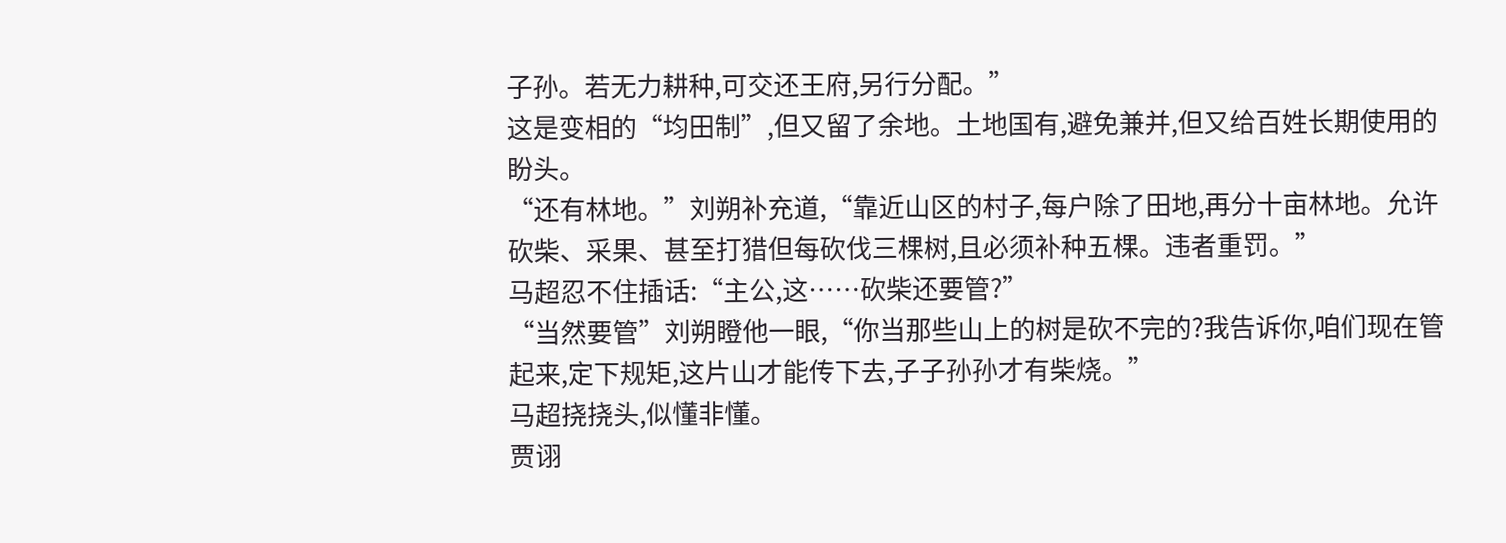子孙。若无力耕种,可交还王府,另行分配。”
这是变相的“均田制”,但又留了余地。土地国有,避免兼并,但又给百姓长期使用的盼头。
“还有林地。”刘朔补充道,“靠近山区的村子,每户除了田地,再分十亩林地。允许砍柴、采果、甚至打猎但每砍伐三棵树,且必须补种五棵。违者重罚。”
马超忍不住插话:“主公,这……砍柴还要管?”
“当然要管”刘朔瞪他一眼,“你当那些山上的树是砍不完的?我告诉你,咱们现在管起来,定下规矩,这片山才能传下去,子子孙孙才有柴烧。”
马超挠挠头,似懂非懂。
贾诩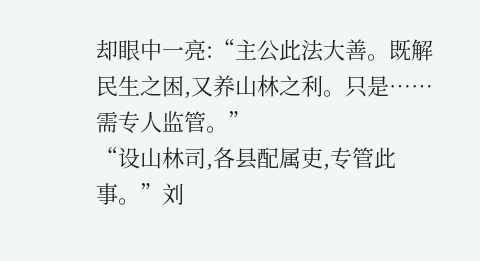却眼中一亮:“主公此法大善。既解民生之困,又养山林之利。只是……需专人监管。”
“设山林司,各县配属吏,专管此事。”刘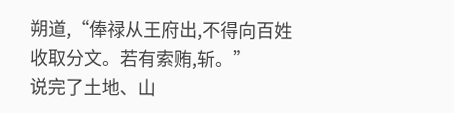朔道,“俸禄从王府出,不得向百姓收取分文。若有索贿,斩。”
说完了土地、山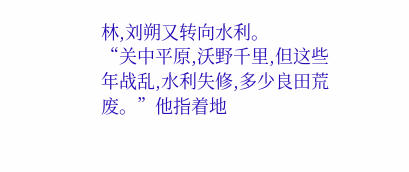林,刘朔又转向水利。
“关中平原,沃野千里,但这些年战乱,水利失修,多少良田荒废。”他指着地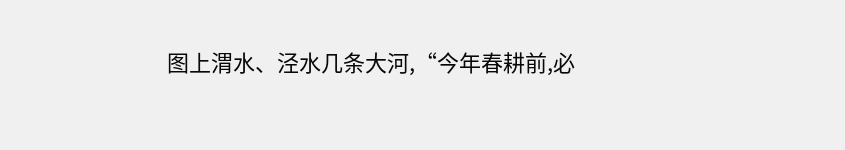图上渭水、泾水几条大河,“今年春耕前,必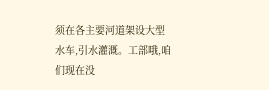须在各主要河道架设大型水车,引水灌溉。工部哦,咱们现在没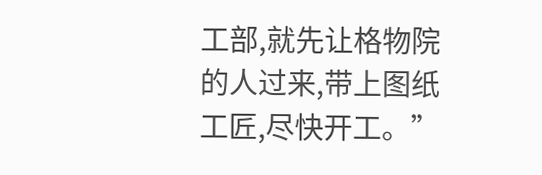工部,就先让格物院的人过来,带上图纸工匠,尽快开工。”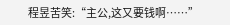程昱苦笑:“主公,这又要钱啊……”